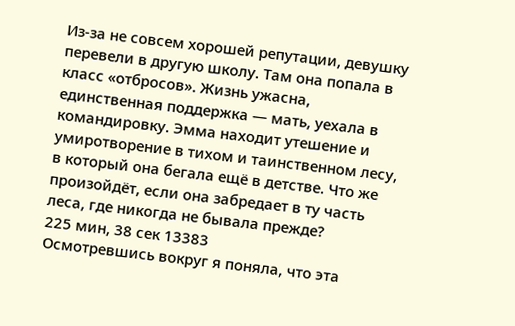Из-за не совсем хорошей репутации, девушку перевели в другую школу. Там она попала в класс «отбросов». Жизнь ужасна, единственная поддержка — мать, уехала в командировку. Эмма находит утешение и умиротворение в тихом и таинственном лесу, в который она бегала ещё в детстве. Что же произойдёт, если она забредает в ту часть леса, где никогда не бывала прежде?
225 мин, 38 сек 13383
Осмотревшись вокруг я поняла, что эта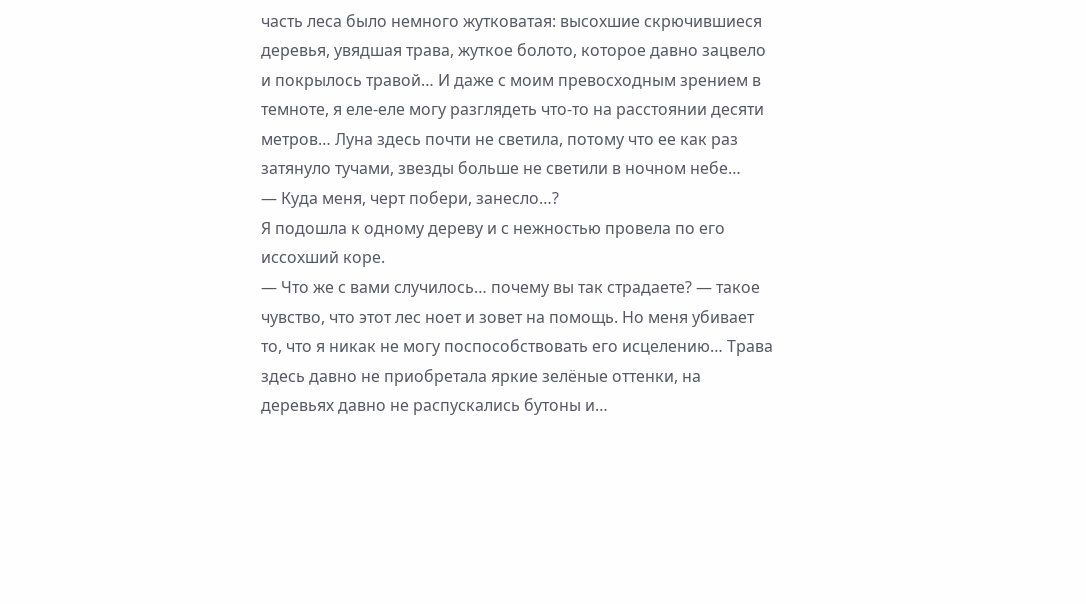часть леса было немного жутковатая: высохшие скрючившиеся деревья, увядшая трава, жуткое болото, которое давно зацвело и покрылось травой… И даже с моим превосходным зрением в темноте, я еле-еле могу разглядеть что-то на расстоянии десяти метров… Луна здесь почти не светила, потому что ее как раз затянуло тучами, звезды больше не светили в ночном небе…
— Куда меня, черт побери, занесло…?
Я подошла к одному дереву и с нежностью провела по его иссохший коре.
— Что же с вами случилось… почему вы так страдаете? — такое чувство, что этот лес ноет и зовет на помощь. Но меня убивает то, что я никак не могу поспособствовать его исцелению… Трава здесь давно не приобретала яркие зелёные оттенки, на деревьях давно не распускались бутоны и…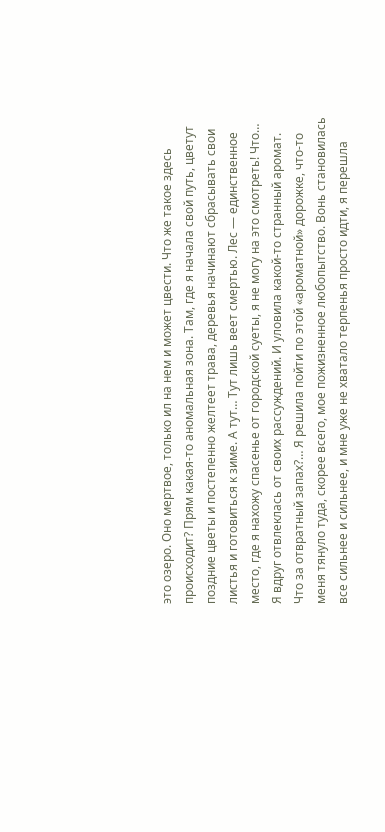это озеро. Оно мертвое, только ил на нем и может цвести. Что же такое здесь происходит? Прям какая-то аномальная зона. Там, где я начала свой путь, цветут поздние цветы и постепенно желтеет трава, деревья начинают сбрасывать свои листья и готовиться к зиме. А тут… Тут лишь веет смертью. Лес — единственное место, где я нахожу спасенье от городской суеты, я не могу на это смотреть! Что…
Я вдруг отвлеклась от своих рассуждений. И уловила какой-то странный аромат. Что за отвратный запах?… Я решила пойти по этой «ароматной» дорожке, что-то меня тянуло туда, скорее всего, мое пожизненное любопытство. Вонь становилась все сильнее и сильнее, и мне уже не хватало терпенья просто идти, я перешла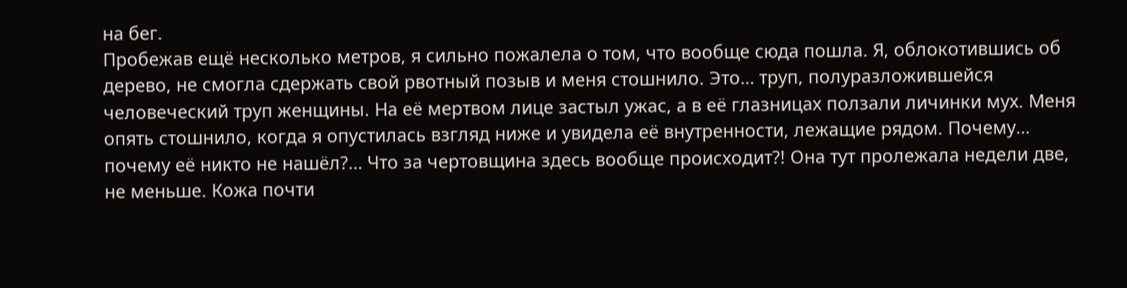на бег.
Пробежав ещё несколько метров, я сильно пожалела о том, что вообще сюда пошла. Я, облокотившись об дерево, не смогла сдержать свой рвотный позыв и меня стошнило. Это… труп, полуразложившейся человеческий труп женщины. На её мертвом лице застыл ужас, а в её глазницах ползали личинки мух. Меня опять стошнило, когда я опустилась взгляд ниже и увидела её внутренности, лежащие рядом. Почему… почему её никто не нашёл?… Что за чертовщина здесь вообще происходит?! Она тут пролежала недели две, не меньше. Кожа почти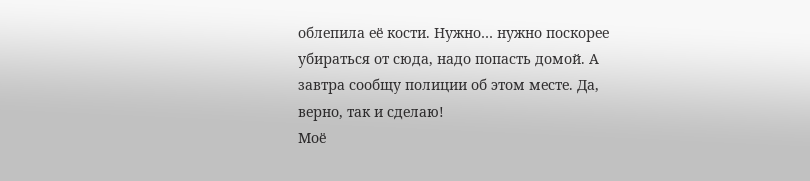облепила её кости. Нужно… нужно поскорее убираться от сюда, надо попасть домой. А завтра сообщу полиции об этом месте. Да, верно, так и сделаю!
Моё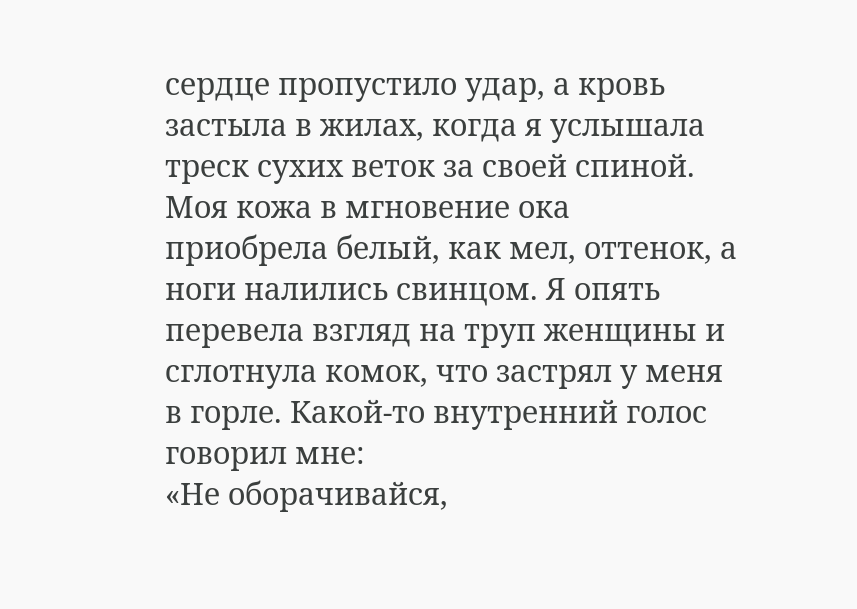сердце пропустило удар, а кровь застыла в жилах, когда я услышала треск сухих веток за своей спиной. Моя кожа в мгновение ока приобрела белый, как мел, оттенок, а ноги налились свинцом. Я опять перевела взгляд на труп женщины и сглотнула комок, что застрял у меня в горле. Какой-то внутренний голос говорил мне:
«Не оборачивайся,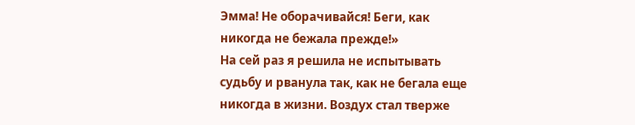Эмма! Не оборачивайся! Беги, как никогда не бежала прежде!»
На сей раз я решила не испытывать судьбу и рванула так, как не бегала еще никогда в жизни. Воздух стал тверже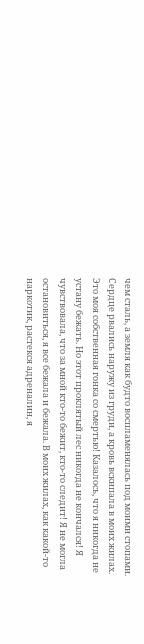чем сталь, а земля как будто воспламенялась под моими стопами. Сердце рвались наружу из груди, а кровь вскипала в моих жилах. Это моя собственная гонка со смертью! Казалось, что я никогда не устану бежать. Но этот проклятый лес никогда не кончался! Я чувствовала, что за мной кто-то бежит, кто-то следит! Я не могла остановиться, я все бежала и бежала. В моих жилах, как какой-то наркотик, растекся адреналин, я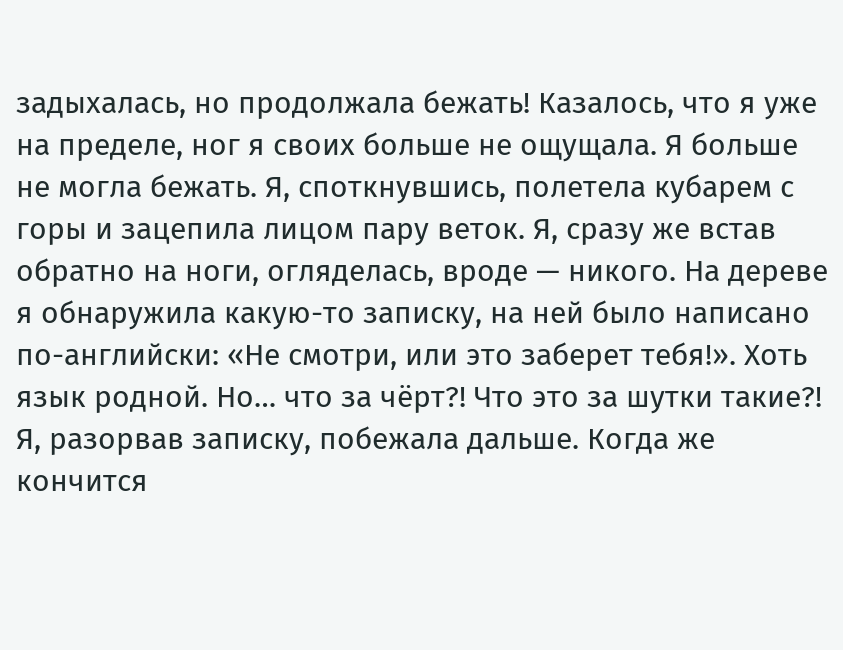задыхалась, но продолжала бежать! Казалось, что я уже на пределе, ног я своих больше не ощущала. Я больше не могла бежать. Я, споткнувшись, полетела кубарем с горы и зацепила лицом пару веток. Я, сразу же встав обратно на ноги, огляделась, вроде — никого. На дереве я обнаружила какую-то записку, на ней было написано по-английски: «Не смотри, или это заберет тебя!». Хоть язык родной. Но… что за чёрт?! Что это за шутки такие?! Я, разорвав записку, побежала дальше. Когда же кончится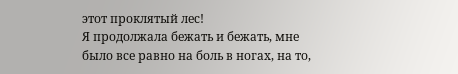этот проклятый лес!
Я продолжала бежать и бежать, мне было все равно на боль в ногах, на то,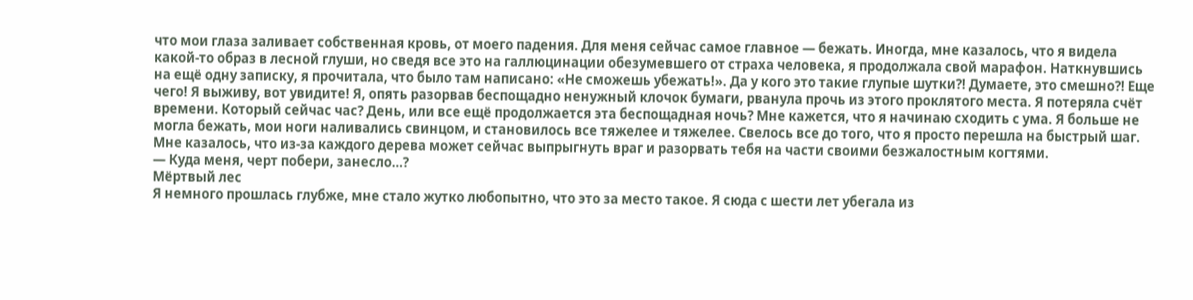что мои глаза заливает собственная кровь, от моего падения. Для меня сейчас самое главное — бежать. Иногда, мне казалось, что я видела какой-то образ в лесной глуши, но сведя все это на галлюцинации обезумевшего от страха человека, я продолжала свой марафон. Наткнувшись на ещё одну записку, я прочитала, что было там написано: «Не сможешь убежать!». Да у кого это такие глупые шутки?! Думаете, это смешно?! Еще чего! Я выживу, вот увидите! Я, опять разорвав беспощадно ненужный клочок бумаги, рванула прочь из этого проклятого места. Я потеряла счёт времени. Который сейчас час? День, или все ещё продолжается эта беспощадная ночь? Мне кажется, что я начинаю сходить с ума. Я больше не могла бежать, мои ноги наливались свинцом, и становилось все тяжелее и тяжелее. Свелось все до того, что я просто перешла на быстрый шаг. Мне казалось, что из-за каждого дерева может сейчас выпрыгнуть враг и разорвать тебя на части своими безжалостным когтями.
— Куда меня, черт побери, занесло…?
Мёртвый лес
Я немного прошлась глубже, мне стало жутко любопытно, что это за место такое. Я сюда с шести лет убегала из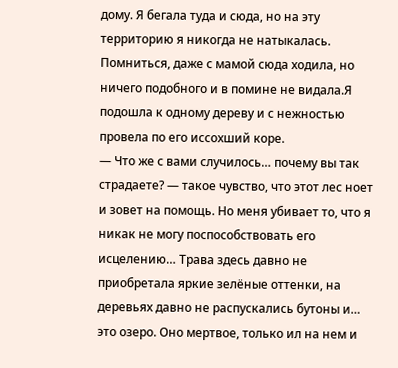дому. Я бегала туда и сюда, но на эту территорию я никогда не натыкалась. Помниться, даже с мамой сюда ходила, но ничего подобного и в помине не видала.Я подошла к одному дереву и с нежностью провела по его иссохший коре.
— Что же с вами случилось… почему вы так страдаете? — такое чувство, что этот лес ноет и зовет на помощь. Но меня убивает то, что я никак не могу поспособствовать его исцелению… Трава здесь давно не приобретала яркие зелёные оттенки, на деревьях давно не распускались бутоны и… это озеро. Оно мертвое, только ил на нем и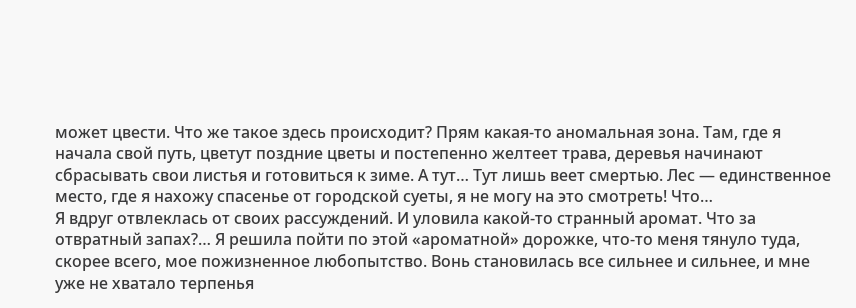может цвести. Что же такое здесь происходит? Прям какая-то аномальная зона. Там, где я начала свой путь, цветут поздние цветы и постепенно желтеет трава, деревья начинают сбрасывать свои листья и готовиться к зиме. А тут… Тут лишь веет смертью. Лес — единственное место, где я нахожу спасенье от городской суеты, я не могу на это смотреть! Что…
Я вдруг отвлеклась от своих рассуждений. И уловила какой-то странный аромат. Что за отвратный запах?… Я решила пойти по этой «ароматной» дорожке, что-то меня тянуло туда, скорее всего, мое пожизненное любопытство. Вонь становилась все сильнее и сильнее, и мне уже не хватало терпенья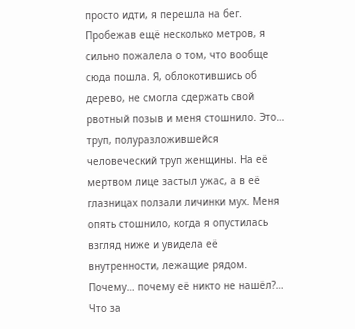просто идти, я перешла на бег.
Пробежав ещё несколько метров, я сильно пожалела о том, что вообще сюда пошла. Я, облокотившись об дерево, не смогла сдержать свой рвотный позыв и меня стошнило. Это… труп, полуразложившейся человеческий труп женщины. На её мертвом лице застыл ужас, а в её глазницах ползали личинки мух. Меня опять стошнило, когда я опустилась взгляд ниже и увидела её внутренности, лежащие рядом. Почему… почему её никто не нашёл?… Что за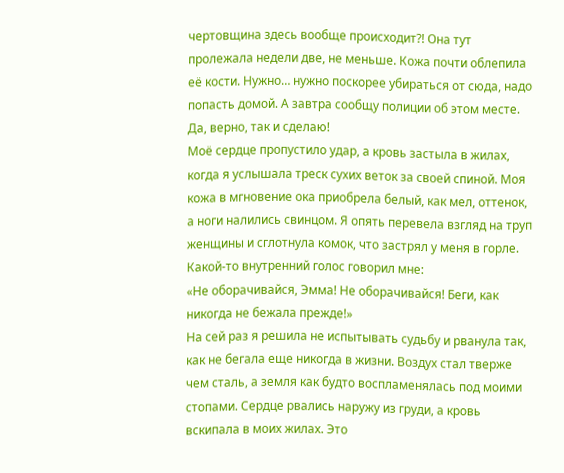чертовщина здесь вообще происходит?! Она тут пролежала недели две, не меньше. Кожа почти облепила её кости. Нужно… нужно поскорее убираться от сюда, надо попасть домой. А завтра сообщу полиции об этом месте. Да, верно, так и сделаю!
Моё сердце пропустило удар, а кровь застыла в жилах, когда я услышала треск сухих веток за своей спиной. Моя кожа в мгновение ока приобрела белый, как мел, оттенок, а ноги налились свинцом. Я опять перевела взгляд на труп женщины и сглотнула комок, что застрял у меня в горле. Какой-то внутренний голос говорил мне:
«Не оборачивайся, Эмма! Не оборачивайся! Беги, как никогда не бежала прежде!»
На сей раз я решила не испытывать судьбу и рванула так, как не бегала еще никогда в жизни. Воздух стал тверже чем сталь, а земля как будто воспламенялась под моими стопами. Сердце рвались наружу из груди, а кровь вскипала в моих жилах. Это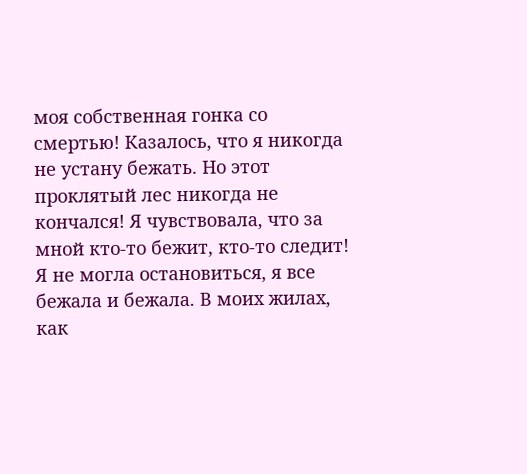моя собственная гонка со смертью! Казалось, что я никогда не устану бежать. Но этот проклятый лес никогда не кончался! Я чувствовала, что за мной кто-то бежит, кто-то следит! Я не могла остановиться, я все бежала и бежала. В моих жилах, как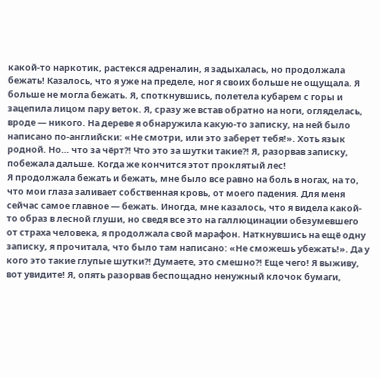какой-то наркотик, растекся адреналин, я задыхалась, но продолжала бежать! Казалось, что я уже на пределе, ног я своих больше не ощущала. Я больше не могла бежать. Я, споткнувшись, полетела кубарем с горы и зацепила лицом пару веток. Я, сразу же встав обратно на ноги, огляделась, вроде — никого. На дереве я обнаружила какую-то записку, на ней было написано по-английски: «Не смотри, или это заберет тебя!». Хоть язык родной. Но… что за чёрт?! Что это за шутки такие?! Я, разорвав записку, побежала дальше. Когда же кончится этот проклятый лес!
Я продолжала бежать и бежать, мне было все равно на боль в ногах, на то, что мои глаза заливает собственная кровь, от моего падения. Для меня сейчас самое главное — бежать. Иногда, мне казалось, что я видела какой-то образ в лесной глуши, но сведя все это на галлюцинации обезумевшего от страха человека, я продолжала свой марафон. Наткнувшись на ещё одну записку, я прочитала, что было там написано: «Не сможешь убежать!». Да у кого это такие глупые шутки?! Думаете, это смешно?! Еще чего! Я выживу, вот увидите! Я, опять разорвав беспощадно ненужный клочок бумаги,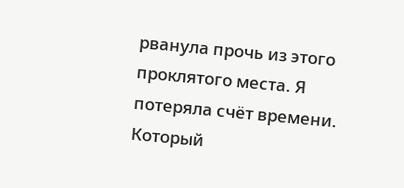рванула прочь из этого проклятого места. Я потеряла счёт времени. Который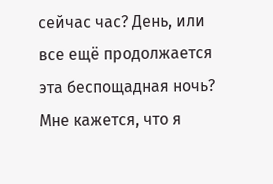сейчас час? День, или все ещё продолжается эта беспощадная ночь? Мне кажется, что я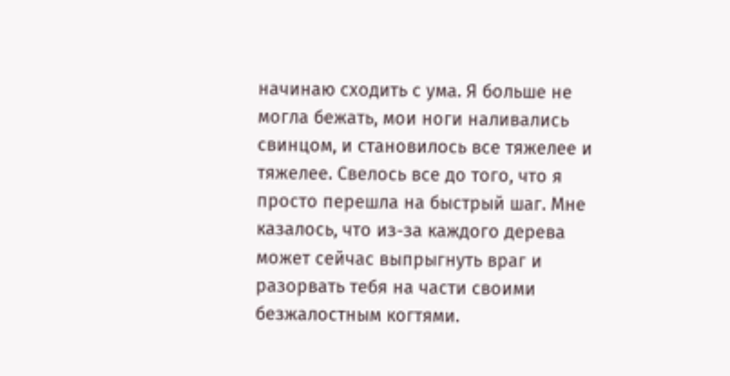начинаю сходить с ума. Я больше не могла бежать, мои ноги наливались свинцом, и становилось все тяжелее и тяжелее. Свелось все до того, что я просто перешла на быстрый шаг. Мне казалось, что из-за каждого дерева может сейчас выпрыгнуть враг и разорвать тебя на части своими безжалостным когтями.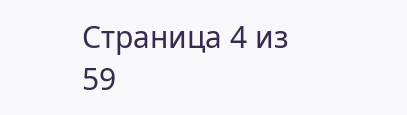Страница 4 из 59